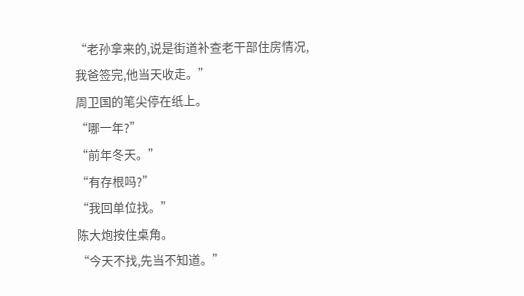“老孙拿来的,说是街道补查老干部住房情况,我爸签完,他当天收走。”
周卫国的笔尖停在纸上。
“哪一年?”
“前年冬天。”
“有存根吗?”
“我回单位找。”
陈大炮按住桌角。
“今天不找,先当不知道。”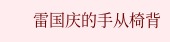雷国庆的手从椅背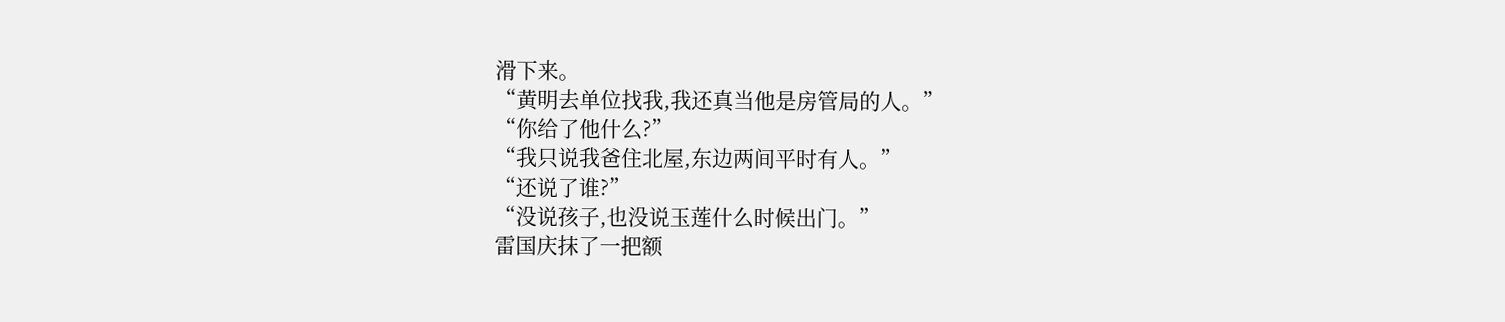滑下来。
“黄明去单位找我,我还真当他是房管局的人。”
“你给了他什么?”
“我只说我爸住北屋,东边两间平时有人。”
“还说了谁?”
“没说孩子,也没说玉莲什么时候出门。”
雷国庆抹了一把额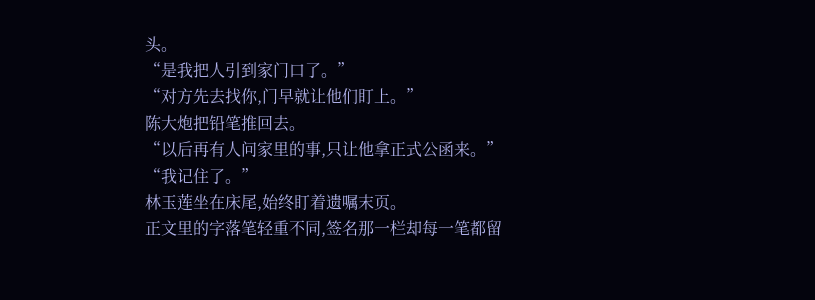头。
“是我把人引到家门口了。”
“对方先去找你,门早就让他们盯上。”
陈大炮把铅笔推回去。
“以后再有人问家里的事,只让他拿正式公函来。”
“我记住了。”
林玉莲坐在床尾,始终盯着遗嘱末页。
正文里的字落笔轻重不同,签名那一栏却每一笔都留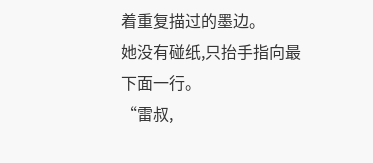着重复描过的墨边。
她没有碰纸,只抬手指向最下面一行。
“雷叔,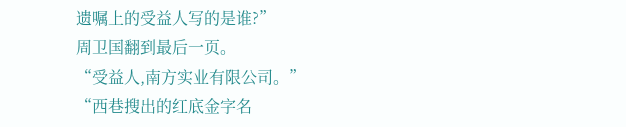遗嘱上的受益人写的是谁?”
周卫国翻到最后一页。
“受益人,南方实业有限公司。”
“西巷搜出的红底金字名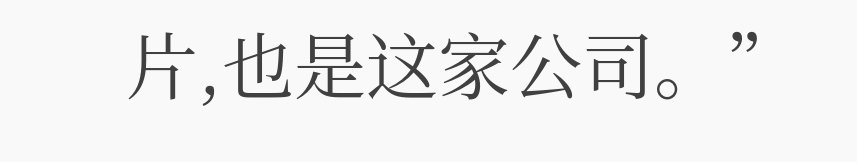片,也是这家公司。”